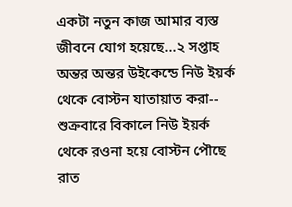একটা নতুন কাজ আমার ব্যস্ত জীবনে যোগ হয়েছে...২ সপ্তাহ অন্তর অন্তর উইকেন্ডে নিউ ইয়র্ক থেকে বোস্টন যাতায়াত করা-- শুক্রবারে বিকালে নিউ ইয়র্ক থেকে রওনা হয়ে বোস্টন পৌছে রাত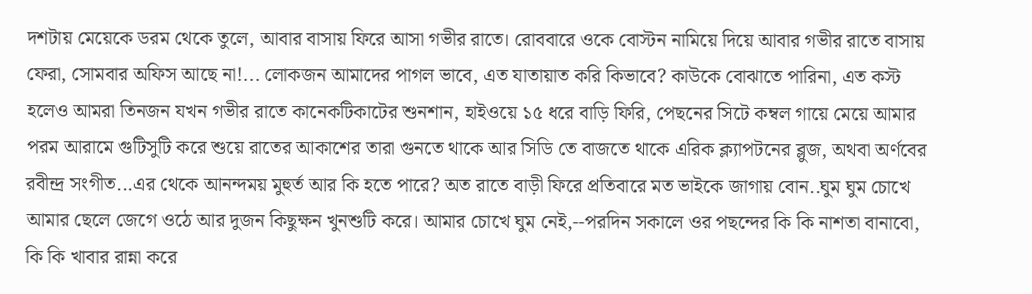দশটায় মেয়েকে ডরম থেকে তুলে, আবার বাসায় ফিরে আসা গভীর রাতে। রোববারে ওকে বোস্টন নামিয়ে দিয়ে আবার গভীর রাতে বাসায় ফেরা, সোমবার অফিস আছে না!... লোকজন আমাদের পাগল ভাবে, এত যাতায়াত করি কিভাবে? কাউকে বোঝাতে পারিনা, এত কস্ট হলেও আমরা তিনজন যখন গভীর রাতে কানেকটিকাটের শুনশান, হাইওয়ে ১৫ ধরে বাড়ি ফিরি, পেছনের সিটে কম্বল গায়ে মেয়ে আমার পরম আরামে গুটিসুটি করে শুয়ে রাতের আকাশের তারা গুনতে থাকে আর সিডি তে বাজতে থাকে এরিক ক্ল্যাপটনের ব্লুজ, অথবা অর্ণবের রবীন্দ্র সংগীত...এর থেকে আনন্দময় মুহুর্ত আর কি হতে পারে? অত রাতে বাড়ী ফিরে প্রতিবারে মত ভাইকে জাগায় বোন..ঘুম ঘুম চোখে আমার ছেলে জেগে ওঠে আর দুজন কিছুক্ষন খুনশুটি করে। আমার চোখে ঘুম নেই,--পরদিন সকালে ওর পছন্দের কি কি নাশতা বানাবো, কি কি খাবার রান্না করে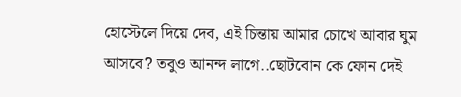হোস্টেলে দিয়ে দেব, এই চিন্তায় আমার চোখে আবার ঘুম আসবে? তবুও আনন্দ লাগে..ছোটবোন কে ফোন দেই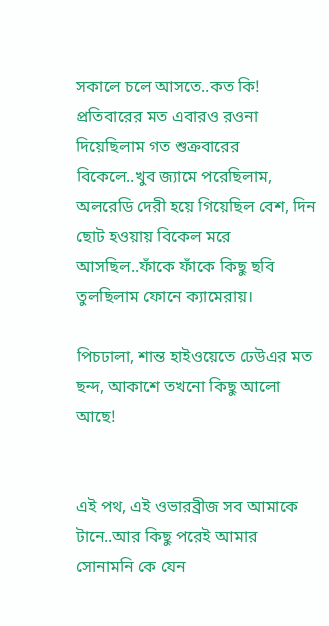সকালে চলে আসতে..কত কি!
প্রতিবারের মত এবারও রওনা দিয়েছিলাম গত শুক্রবারের বিকেলে..খুব জ্যামে পরেছিলাম, অলরেডি দেরী হয়ে গিয়েছিল বেশ, দিন ছোট হওয়ায় বিকেল মরে আসছিল..ফাঁকে ফাঁকে কিছু ছবি তুলছিলাম ফোনে ক্যামেরায়।

পিচঢালা, শান্ত হাইওয়েতে ঢেউএর মত ছন্দ, আকাশে তখনো কিছু আলো আছে!


এই পথ, এই ওভারব্রীজ সব আমাকে টানে..আর কিছু পরেই আমার সোনামনি কে যেন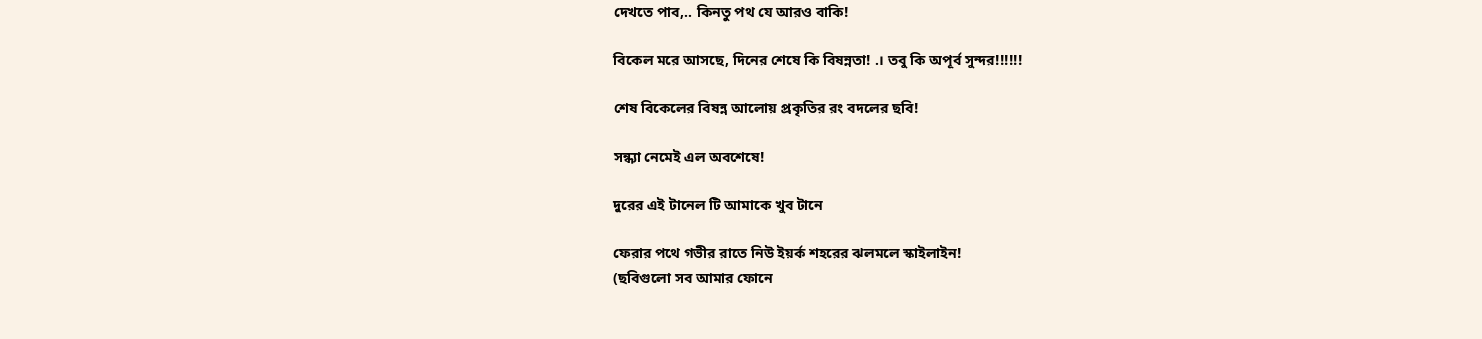দেখতে পাব,.. কিনতু পথ যে আরও বাকি!

বিকেল মরে আসছে, দিনের শেষে কি বিষন্নতা! .। তবু কি অপূর্ব সুন্দর!!!!!!

শেষ বিকেলের বিষন্ন আলোয় প্রকৃতির রং বদলের ছবি!

সন্ধ্যা নেমেই এল অবশেষে!

দুরের এই টানেল টি আমাকে খুব টানে

ফেরার পথে গভীর রাতে নিউ ইয়র্ক শহরের ঝলমলে স্কাইলাইন!
(ছবিগুলো সব আমার ফোনে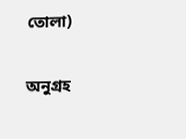তোলা)

অনুগ্রহ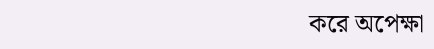করে অপেক্ষা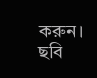করুন। ছবি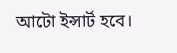আটো ইন্সার্ট হবে।